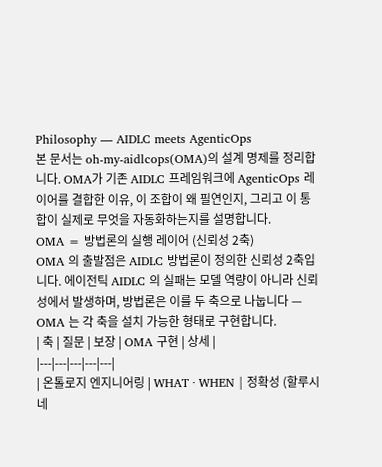Philosophy — AIDLC meets AgenticOps
본 문서는 oh-my-aidlcops(OMA)의 설계 명제를 정리합니다. OMA가 기존 AIDLC 프레임워크에 AgenticOps 레이어를 결합한 이유, 이 조합이 왜 필연인지, 그리고 이 통합이 실제로 무엇을 자동화하는지를 설명합니다.
OMA = 방법론의 실행 레이어 (신뢰성 2축)
OMA 의 출발점은 AIDLC 방법론이 정의한 신뢰성 2축입니다. 에이전틱 AIDLC 의 실패는 모델 역량이 아니라 신뢰성에서 발생하며, 방법론은 이를 두 축으로 나눕니다 — OMA 는 각 축을 설치 가능한 형태로 구현합니다.
| 축 | 질문 | 보장 | OMA 구현 | 상세 |
|---|---|---|---|---|
| 온톨로지 엔지니어링 | WHAT · WHEN | 정확성 (할루시네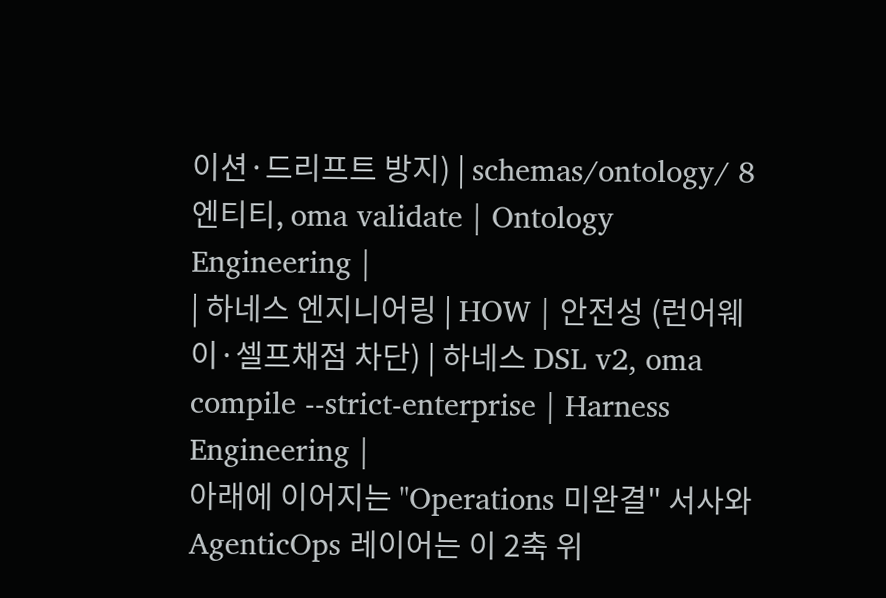이션·드리프트 방지) | schemas/ontology/ 8 엔티티, oma validate | Ontology Engineering |
| 하네스 엔지니어링 | HOW | 안전성 (런어웨이·셀프채점 차단) | 하네스 DSL v2, oma compile --strict-enterprise | Harness Engineering |
아래에 이어지는 "Operations 미완결" 서사와 AgenticOps 레이어는 이 2축 위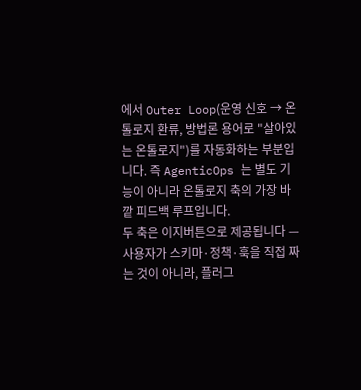에서 Outer Loop(운영 신호 → 온톨로지 환류, 방법론 용어로 "살아있는 온톨로지")를 자동화하는 부분입니다. 즉 AgenticOps 는 별도 기능이 아니라 온톨로지 축의 가장 바깥 피드백 루프입니다.
두 축은 이지버튼으로 제공됩니다 — 사용자가 스키마·정책·훅을 직접 짜는 것이 아니라, 플러그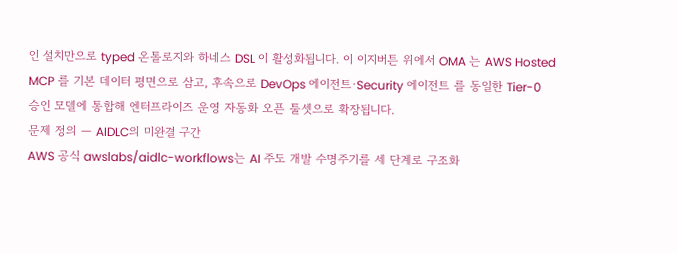인 설치만으로 typed 온톨로지와 하네스 DSL 이 활성화됩니다. 이 이지버튼 위에서 OMA 는 AWS Hosted MCP 를 기본 데이터 평면으로 삼고, 후속으로 DevOps 에이전트·Security 에이전트 를 동일한 Tier-0 승인 모델에 통합해 엔터프라이즈 운영 자동화 오픈 툴셋으로 확장됩니다.
문제 정의 — AIDLC의 미완결 구간
AWS 공식 awslabs/aidlc-workflows는 AI 주도 개발 수명주기를 세 단계로 구조화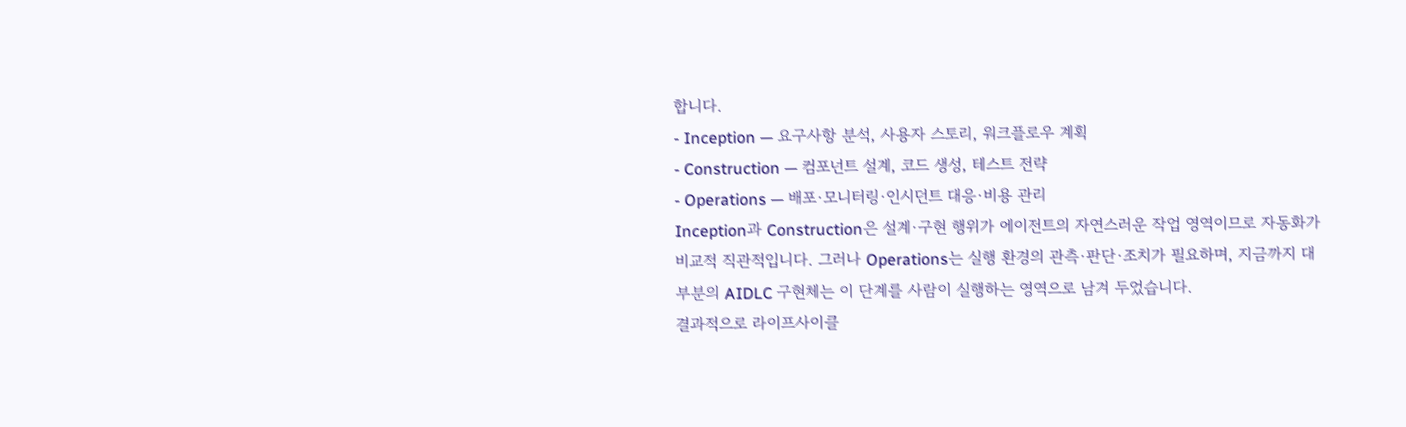합니다.
- Inception — 요구사항 분석, 사용자 스토리, 워크플로우 계획
- Construction — 컴포넌트 설계, 코드 생성, 테스트 전략
- Operations — 배포·모니터링·인시던트 대응·비용 관리
Inception과 Construction은 설계·구현 행위가 에이전트의 자연스러운 작업 영역이므로 자동화가 비교적 직관적입니다. 그러나 Operations는 실행 환경의 관측·판단·조치가 필요하며, 지금까지 대부분의 AIDLC 구현체는 이 단계를 사람이 실행하는 영역으로 남겨 두었습니다.
결과적으로 라이프사이클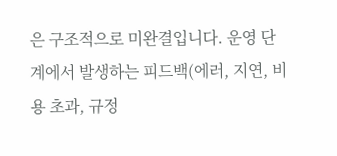은 구조적으로 미완결입니다. 운영 단계에서 발생하는 피드백(에러, 지연, 비용 초과, 규정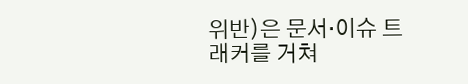위반)은 문서·이슈 트래커를 거쳐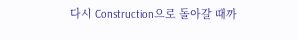다시 Construction으로 돌아갈 때까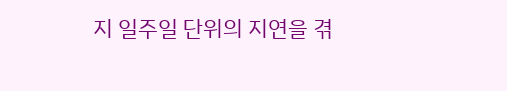지 일주일 단위의 지연을 겪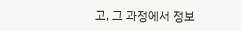고, 그 과정에서 정보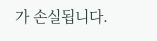가 손실됩니다.